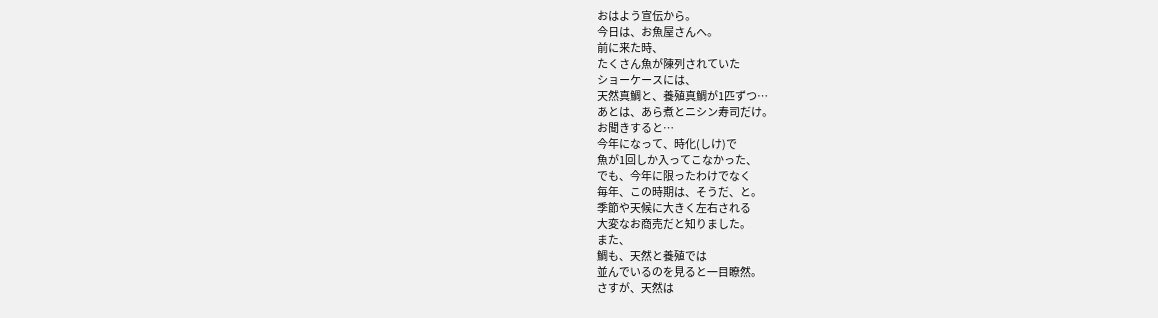おはよう宣伝から。
今日は、お魚屋さんへ。
前に来た時、
たくさん魚が陳列されていた
ショーケースには、
天然真鯛と、養殖真鯛が1匹ずつ…
あとは、あら煮とニシン寿司だけ。
お聞きすると…
今年になって、時化(しけ)で
魚が1回しか入ってこなかった、
でも、今年に限ったわけでなく
毎年、この時期は、そうだ、と。
季節や天候に大きく左右される
大変なお商売だと知りました。
また、
鯛も、天然と養殖では
並んでいるのを見ると一目瞭然。
さすが、天然は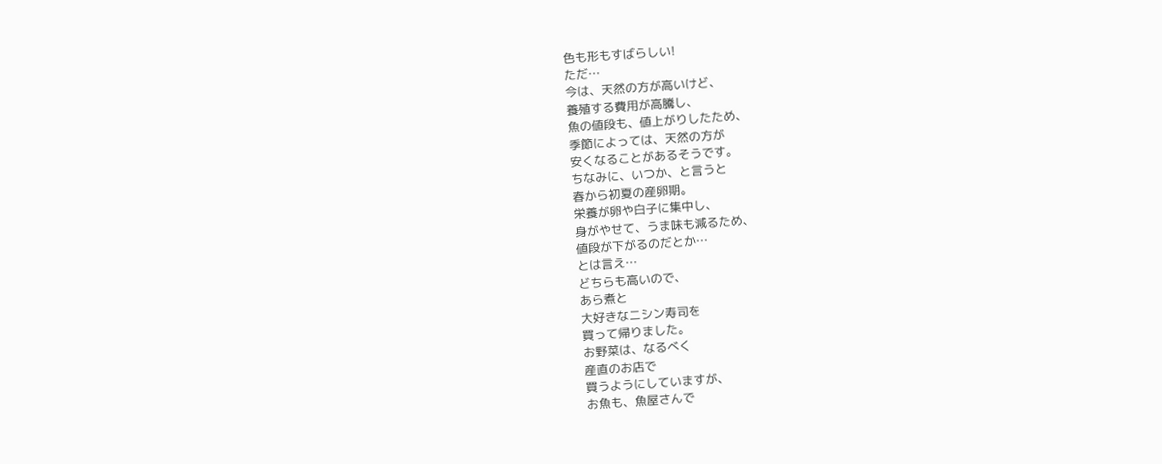色も形もすばらしい!
ただ…
今は、天然の方が高いけど、
養殖する費用が高騰し、
魚の値段も、値上がりしたため、
季節によっては、天然の方が
安くなることがあるそうです。
ちなみに、いつか、と言うと
春から初夏の産卵期。
栄養が卵や白子に集中し、
身がやせて、うま味も減るため、
値段が下がるのだとか…
とは言え…
どちらも高いので、
あら煮と
大好きなニシン寿司を
買って帰りました。
お野菜は、なるべく
産直のお店で
買うようにしていますが、
お魚も、魚屋さんで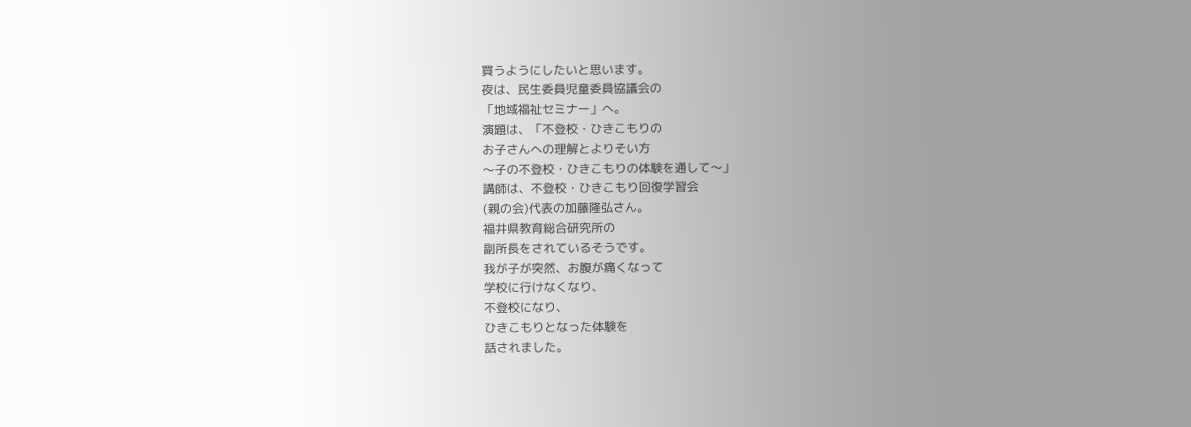買うようにしたいと思います。
夜は、民生委員児童委員協議会の
「地域福祉セミナー」へ。
演題は、「不登校・ひきこもりの
お子さんへの理解とよりそい方
〜子の不登校・ひきこもりの体験を通して〜」
講師は、不登校・ひきこもり回復学習会
(親の会)代表の加藤隆弘さん。
福井県教育総合研究所の
副所長をされているそうです。
我が子が突然、お腹が痛くなって
学校に行けなくなり、
不登校になり、
ひきこもりとなった体験を
話されました。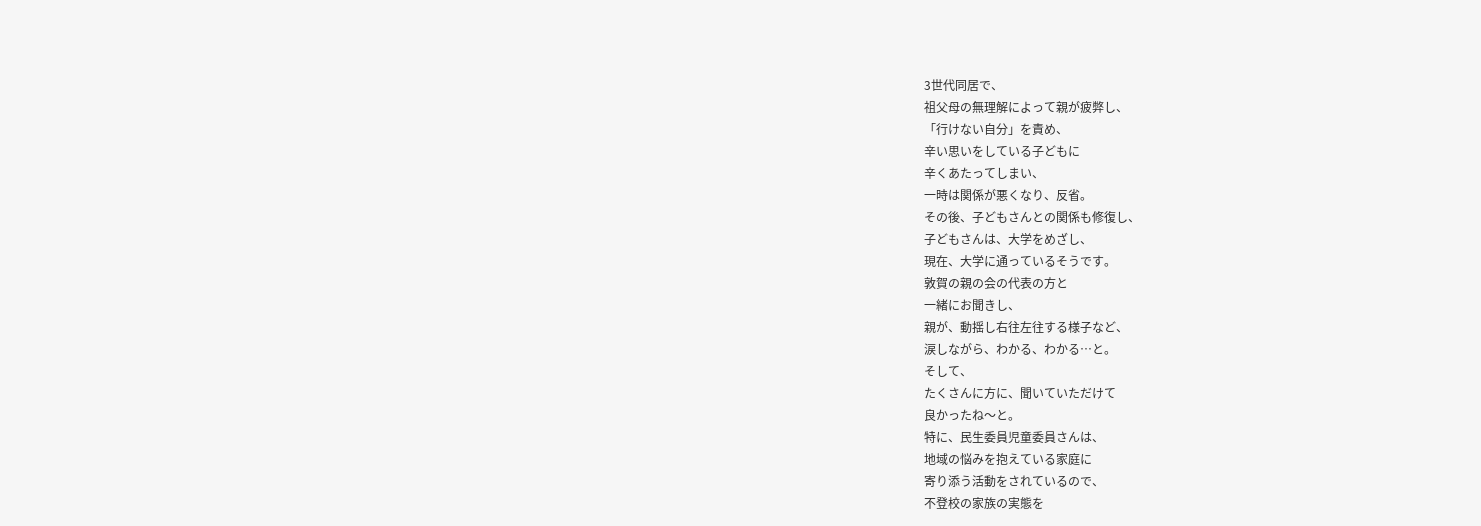3世代同居で、
祖父母の無理解によって親が疲弊し、
「行けない自分」を責め、
辛い思いをしている子どもに
辛くあたってしまい、
一時は関係が悪くなり、反省。
その後、子どもさんとの関係も修復し、
子どもさんは、大学をめざし、
現在、大学に通っているそうです。
敦賀の親の会の代表の方と
一緒にお聞きし、
親が、動揺し右往左往する様子など、
涙しながら、わかる、わかる…と。
そして、
たくさんに方に、聞いていただけて
良かったね〜と。
特に、民生委員児童委員さんは、
地域の悩みを抱えている家庭に
寄り添う活動をされているので、
不登校の家族の実態を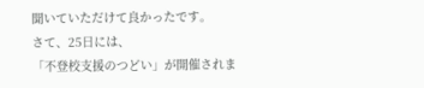聞いていただけて良かったです。
さて、25日には、
「不登校支援のつどい」が開催されま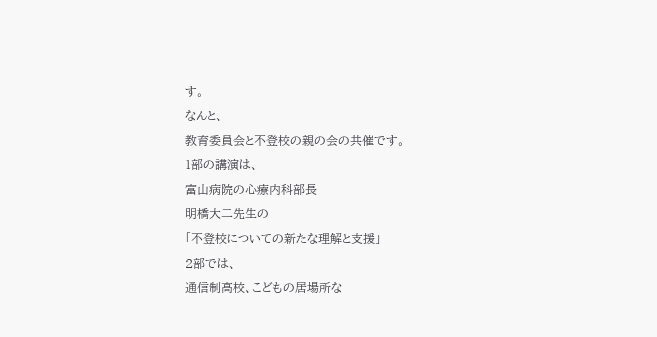す。
なんと、
教育委員会と不登校の親の会の共催です。
1部の講演は、
富山病院の心療内科部長
明橋大二先生の
「不登校についての新たな理解と支援」
2部では、
通信制高校、こどもの居場所な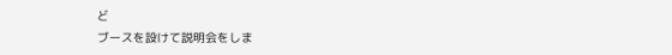ど
ブースを設けて説明会をしま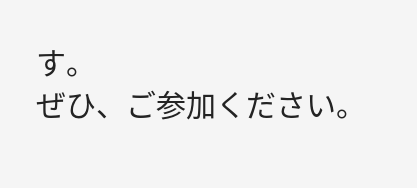す。
ぜひ、ご参加ください。